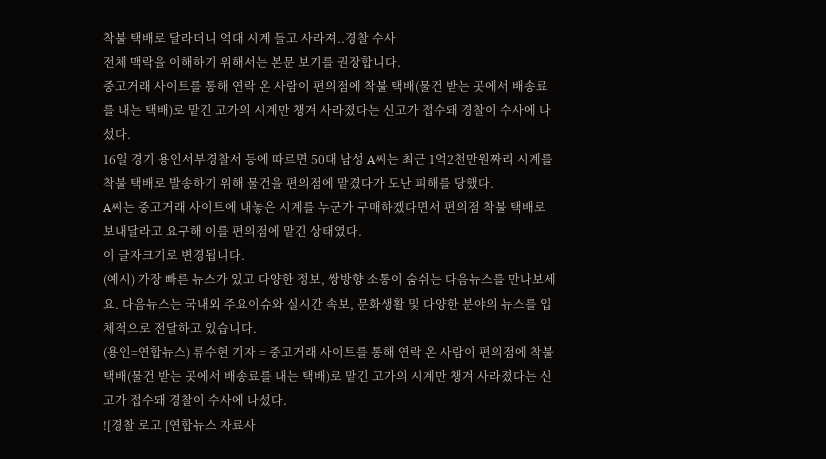착불 택배로 달라더니 억대 시계 들고 사라져..경찰 수사
전체 맥락을 이해하기 위해서는 본문 보기를 권장합니다.
중고거래 사이트를 통해 연락 온 사람이 편의점에 착불 택배(물건 받는 곳에서 배송료를 내는 택배)로 맡긴 고가의 시계만 챙겨 사라졌다는 신고가 접수돼 경찰이 수사에 나섰다.
16일 경기 용인서부경찰서 등에 따르면 50대 남성 A씨는 최근 1억2천만원짜리 시계를 착불 택배로 발송하기 위해 물건을 편의점에 맡겼다가 도난 피해를 당했다.
A씨는 중고거래 사이트에 내놓은 시계를 누군가 구매하겠다면서 편의점 착불 택배로 보내달라고 요구해 이를 편의점에 맡긴 상태였다.
이 글자크기로 변경됩니다.
(예시) 가장 빠른 뉴스가 있고 다양한 정보, 쌍방향 소통이 숨쉬는 다음뉴스를 만나보세요. 다음뉴스는 국내외 주요이슈와 실시간 속보, 문화생활 및 다양한 분야의 뉴스를 입체적으로 전달하고 있습니다.
(용인=연합뉴스) 류수현 기자 = 중고거래 사이트를 통해 연락 온 사람이 편의점에 착불 택배(물건 받는 곳에서 배송료를 내는 택배)로 맡긴 고가의 시계만 챙겨 사라졌다는 신고가 접수돼 경찰이 수사에 나섰다.
![경찰 로고 [연합뉴스 자료사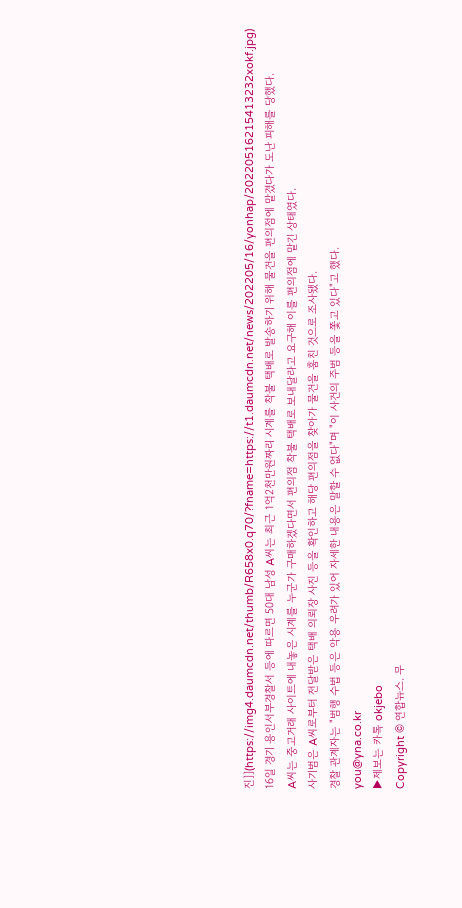진]](https://img4.daumcdn.net/thumb/R658x0.q70/?fname=https://t1.daumcdn.net/news/202205/16/yonhap/20220516215413232xokf.jpg)
16일 경기 용인서부경찰서 등에 따르면 50대 남성 A씨는 최근 1억2천만원짜리 시계를 착불 택배로 발송하기 위해 물건을 편의점에 맡겼다가 도난 피해를 당했다.
A씨는 중고거래 사이트에 내놓은 시계를 누군가 구매하겠다면서 편의점 착불 택배로 보내달라고 요구해 이를 편의점에 맡긴 상태였다.
사기범은 A씨로부터 전달받은 택배 의뢰장 사진 등을 확인하고 해당 편의점을 찾아가 물건을 훔친 것으로 조사됐다.
경찰 관계자는 "범행 수법 등은 악용 우려가 있어 자세한 내용은 말할 수 없다"며 "이 사건의 주범 등을 쫓고 있다"고 했다.
you@yna.co.kr
▶제보는 카톡 okjebo
Copyright © 연합뉴스. 무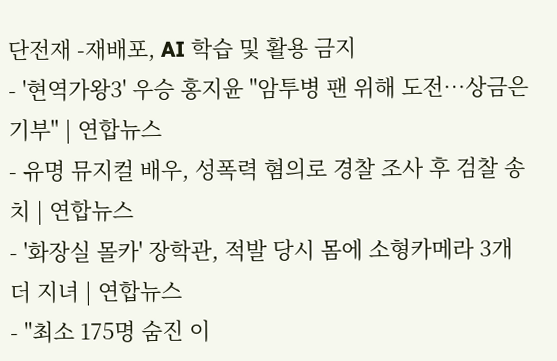단전재 -재배포, AI 학습 및 활용 금지
- '현역가왕3' 우승 홍지윤 "암투병 팬 위해 도전…상금은 기부" | 연합뉴스
- 유명 뮤지컬 배우, 성폭력 혐의로 경찰 조사 후 검찰 송치 | 연합뉴스
- '화장실 몰카' 장학관, 적발 당시 몸에 소형카메라 3개 더 지녀 | 연합뉴스
- "최소 175명 숨진 이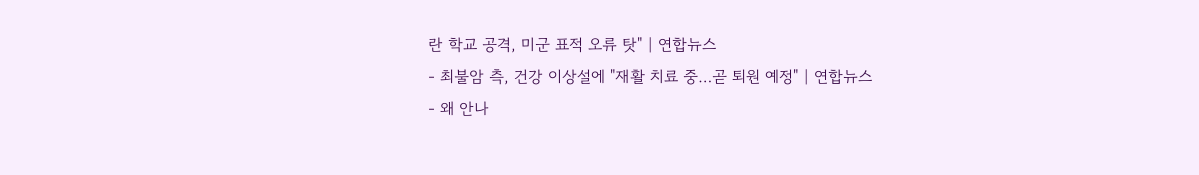란 학교 공격, 미군 표적 오류 탓" | 연합뉴스
- 최불암 측, 건강 이상설에 "재활 치료 중…곧 퇴원 예정" | 연합뉴스
- 왜 안나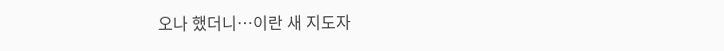오나 했더니…이란 새 지도자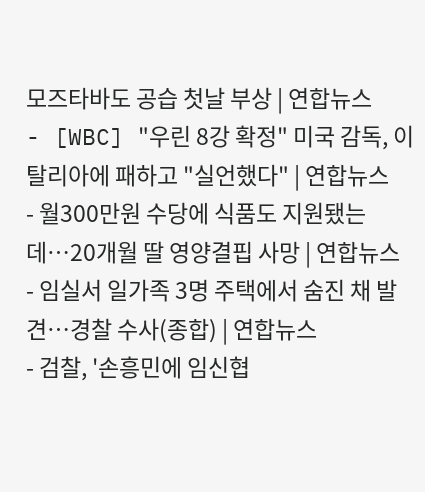모즈타바도 공습 첫날 부상 | 연합뉴스
- [WBC] "우린 8강 확정" 미국 감독, 이탈리아에 패하고 "실언했다" | 연합뉴스
- 월300만원 수당에 식품도 지원됐는데…20개월 딸 영양결핍 사망 | 연합뉴스
- 임실서 일가족 3명 주택에서 숨진 채 발견…경찰 수사(종합) | 연합뉴스
- 검찰, '손흥민에 임신협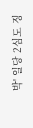박' 일당 2심도 징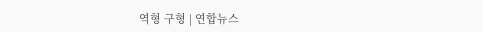역형 구형 | 연합뉴스